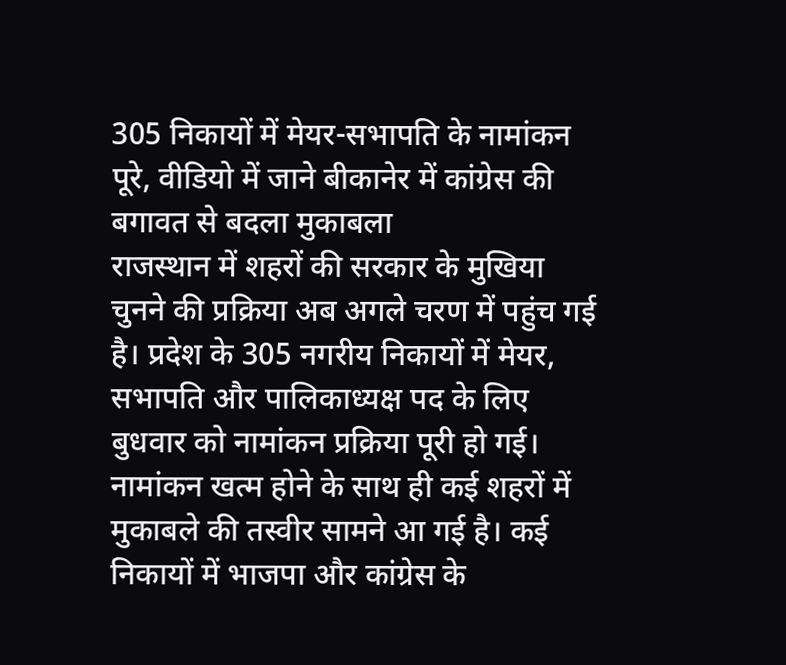305 निकायों में मेयर-सभापति के नामांकन पूरे, वीडियो में जाने बीकानेर में कांग्रेस की बगावत से बदला मुकाबला
राजस्थान में शहरों की सरकार के मुखिया चुनने की प्रक्रिया अब अगले चरण में पहुंच गई है। प्रदेश के 305 नगरीय निकायों में मेयर, सभापति और पालिकाध्यक्ष पद के लिए बुधवार को नामांकन प्रक्रिया पूरी हो गई। नामांकन खत्म होने के साथ ही कई शहरों में मुकाबले की तस्वीर सामने आ गई है। कई निकायों में भाजपा और कांग्रेस के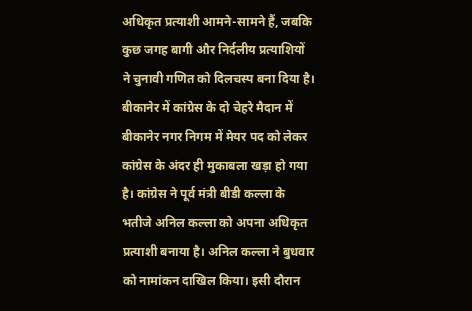अधिकृत प्रत्याशी आमने-सामने हैं, जबकि कुछ जगह बागी और निर्दलीय प्रत्याशियों ने चुनावी गणित को दिलचस्प बना दिया है।
बीकानेर में कांग्रेस के दो चेहरे मैदान में
बीकानेर नगर निगम में मेयर पद को लेकर कांग्रेस के अंदर ही मुकाबला खड़ा हो गया है। कांग्रेस ने पूर्व मंत्री बीडी कल्ला के भतीजे अनिल कल्ला को अपना अधिकृत प्रत्याशी बनाया है। अनिल कल्ला ने बुधवार को नामांकन दाखिल किया। इसी दौरान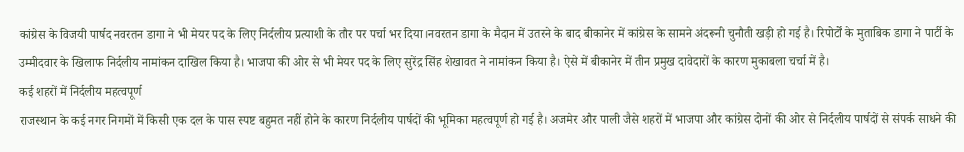कांग्रेस के विजयी पार्षद नवरतन डागा ने भी मेयर पद के लिए निर्दलीय प्रत्याशी के तौर पर पर्चा भर दिया।नवरतन डागा के मैदान में उतरने के बाद बीकानेर में कांग्रेस के सामने अंदरूनी चुनौती खड़ी हो गई है। रिपोर्टों के मुताबिक डागा ने पार्टी के उम्मीदवार के खिलाफ निर्दलीय नामांकन दाखिल किया है। भाजपा की ओर से भी मेयर पद के लिए सुरेंद्र सिंह शेखावत ने नामांकन किया है। ऐसे में बीकानेर में तीन प्रमुख दावेदारों के कारण मुकाबला चर्चा में है।
कई शहरों में निर्दलीय महत्वपूर्ण
राजस्थान के कई नगर निगमों में किसी एक दल के पास स्पष्ट बहुमत नहीं होने के कारण निर्दलीय पार्षदों की भूमिका महत्वपूर्ण हो गई है। अजमेर और पाली जैसे शहरों में भाजपा और कांग्रेस दोनों की ओर से निर्दलीय पार्षदों से संपर्क साधने की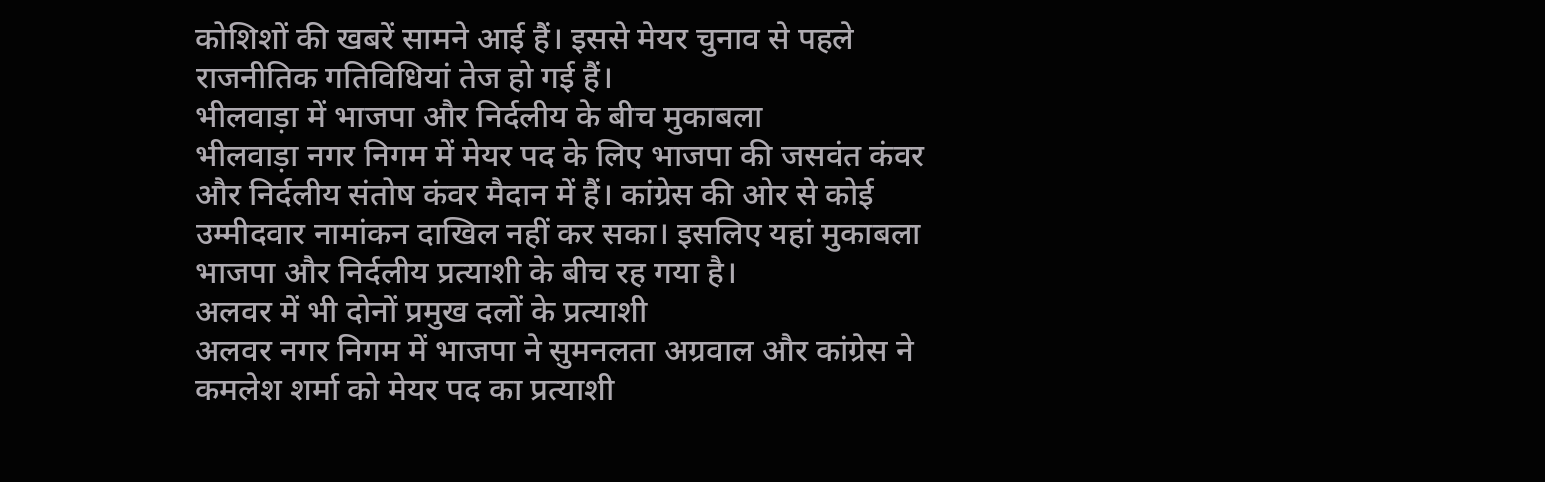कोशिशों की खबरें सामने आई हैं। इससे मेयर चुनाव से पहले राजनीतिक गतिविधियां तेज हो गई हैं।
भीलवाड़ा में भाजपा और निर्दलीय के बीच मुकाबला
भीलवाड़ा नगर निगम में मेयर पद के लिए भाजपा की जसवंत कंवर और निर्दलीय संतोष कंवर मैदान में हैं। कांग्रेस की ओर से कोई उम्मीदवार नामांकन दाखिल नहीं कर सका। इसलिए यहां मुकाबला भाजपा और निर्दलीय प्रत्याशी के बीच रह गया है।
अलवर में भी दोनों प्रमुख दलों के प्रत्याशी
अलवर नगर निगम में भाजपा ने सुमनलता अग्रवाल और कांग्रेस ने कमलेश शर्मा को मेयर पद का प्रत्याशी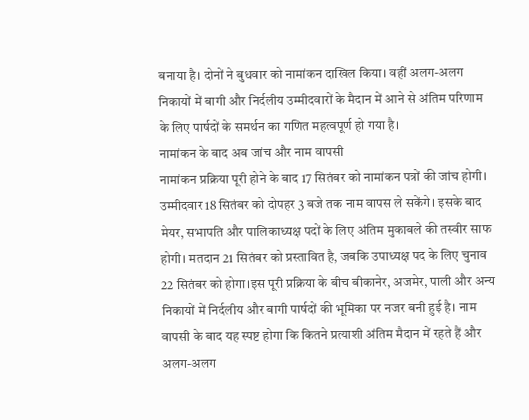बनाया है। दोनों ने बुधवार को नामांकन दाखिल किया। वहीं अलग-अलग निकायों में बागी और निर्दलीय उम्मीदवारों के मैदान में आने से अंतिम परिणाम के लिए पार्षदों के समर्थन का गणित महत्वपूर्ण हो गया है।
नामांकन के बाद अब जांच और नाम वापसी
नामांकन प्रक्रिया पूरी होने के बाद 17 सितंबर को नामांकन पत्रों की जांच होगी। उम्मीदवार 18 सितंबर को दोपहर 3 बजे तक नाम वापस ले सकेंगे। इसके बाद मेयर, सभापति और पालिकाध्यक्ष पदों के लिए अंतिम मुकाबले की तस्वीर साफ होगी। मतदान 21 सितंबर को प्रस्तावित है, जबकि उपाध्यक्ष पद के लिए चुनाव 22 सितंबर को होगा।इस पूरी प्रक्रिया के बीच बीकानेर, अजमेर, पाली और अन्य निकायों में निर्दलीय और बागी पार्षदों की भूमिका पर नजर बनी हुई है। नाम वापसी के बाद यह स्पष्ट होगा कि कितने प्रत्याशी अंतिम मैदान में रहते हैं और अलग-अलग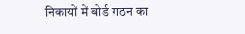निकायों में बोर्ड गठन का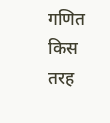गणित किस तरह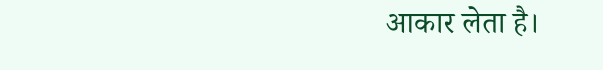आकार लेता है।